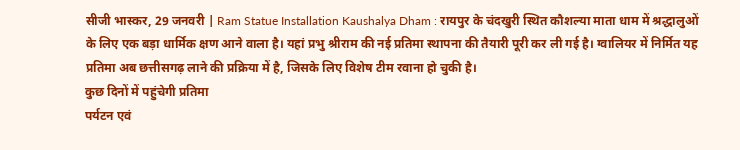सीजी भास्कर, 29 जनवरी | Ram Statue Installation Kaushalya Dham : रायपुर के चंदखुरी स्थित कौशल्या माता धाम में श्रद्धालुओं के लिए एक बड़ा धार्मिक क्षण आने वाला है। यहां प्रभु श्रीराम की नई प्रतिमा स्थापना की तैयारी पूरी कर ली गई है। ग्वालियर में निर्मित यह प्रतिमा अब छत्तीसगढ़ लाने की प्रक्रिया में है, जिसके लिए विशेष टीम रवाना हो चुकी है।
कुछ दिनों में पहुंचेगी प्रतिमा
पर्यटन एवं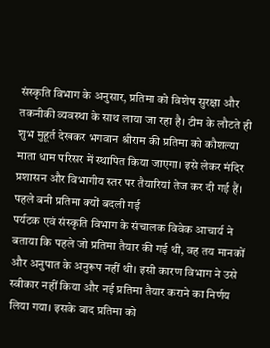संस्कृति विभाग के अनुसार, प्रतिमा को विशेष सुरक्षा और तकनीकी व्यवस्था के साथ लाया जा रहा है। टीम के लौटते ही शुभ मुहूर्त देखकर भगवान श्रीराम की प्रतिमा को कौशल्या माता धाम परिसर में स्थापित किया जाएगा। इसे लेकर मंदिर प्रशासन और विभागीय स्तर पर तैयारियां तेज कर दी गई हैं।
पहले बनी प्रतिमा क्यों बदली गई
पर्यटक एवं संस्कृति विभाग के संचालक विवेक आचार्य ने बताया कि पहले जो प्रतिमा तैयार की गई थी, वह तय मानकों और अनुपात के अनुरूप नहीं थी। इसी कारण विभाग ने उसे स्वीकार नहीं किया और नई प्रतिमा तैयार कराने का निर्णय लिया गया। इसके बाद प्रतिमा को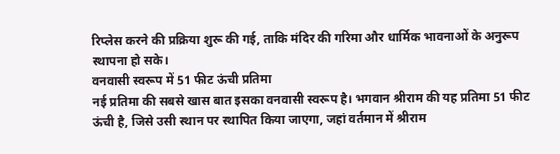रिप्लेस करने की प्रक्रिया शुरू की गई, ताकि मंदिर की गरिमा और धार्मिक भावनाओं के अनुरूप स्थापना हो सके।
वनवासी स्वरूप में 51 फीट ऊंची प्रतिमा
नई प्रतिमा की सबसे खास बात इसका वनवासी स्वरूप है। भगवान श्रीराम की यह प्रतिमा 51 फीट ऊंची है, जिसे उसी स्थान पर स्थापित किया जाएगा, जहां वर्तमान में श्रीराम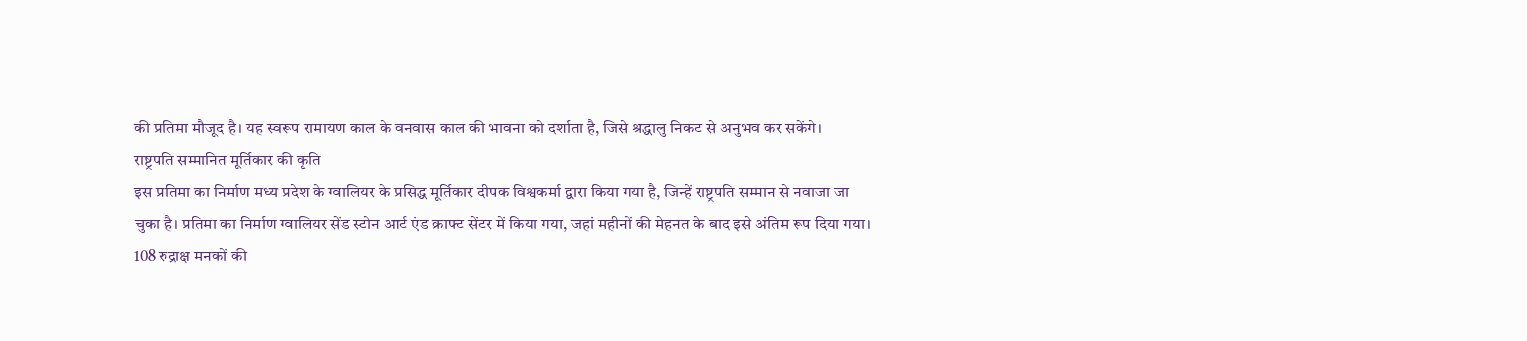की प्रतिमा मौजूद है। यह स्वरूप रामायण काल के वनवास काल की भावना को दर्शाता है, जिसे श्रद्धालु निकट से अनुभव कर सकेंगे।
राष्ट्रपति सम्मानित मूर्तिकार की कृति
इस प्रतिमा का निर्माण मध्य प्रदेश के ग्वालियर के प्रसिद्ध मूर्तिकार दीपक विश्वकर्मा द्वारा किया गया है, जिन्हें राष्ट्रपति सम्मान से नवाजा जा चुका है। प्रतिमा का निर्माण ग्वालियर सेंड स्टोन आर्ट एंड क्राफ्ट सेंटर में किया गया, जहां महीनों की मेहनत के बाद इसे अंतिम रूप दिया गया।
108 रुद्राक्ष मनकों की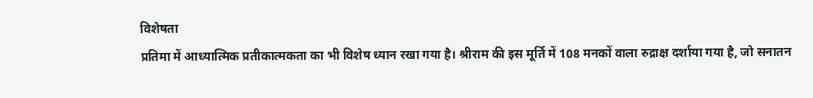विशेषता
प्रतिमा में आध्यात्मिक प्रतीकात्मकता का भी विशेष ध्यान रखा गया है। श्रीराम की इस मूर्ति में 108 मनकों वाला रुद्राक्ष दर्शाया गया है, जो सनातन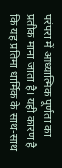परंपरा में आध्यात्मिक पूर्णता का प्रतीक माना जाता है। यही कारण है कि यह प्रतिमा धार्मिक के साथ-साथ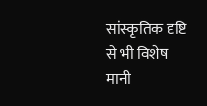सांस्कृतिक दृष्टि से भी विशेष मानी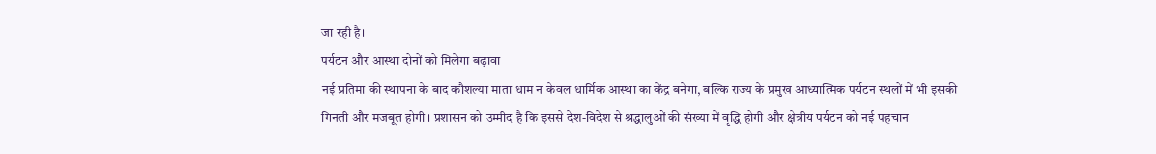जा रही है।
पर्यटन और आस्था दोनों को मिलेगा बढ़ावा
नई प्रतिमा की स्थापना के बाद कौशल्या माता धाम न केवल धार्मिक आस्था का केंद्र बनेगा, बल्कि राज्य के प्रमुख आध्यात्मिक पर्यटन स्थलों में भी इसकी गिनती और मजबूत होगी। प्रशासन को उम्मीद है कि इससे देश-विदेश से श्रद्धालुओं की संख्या में वृद्धि होगी और क्षेत्रीय पर्यटन को नई पहचान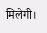मिलेगी।